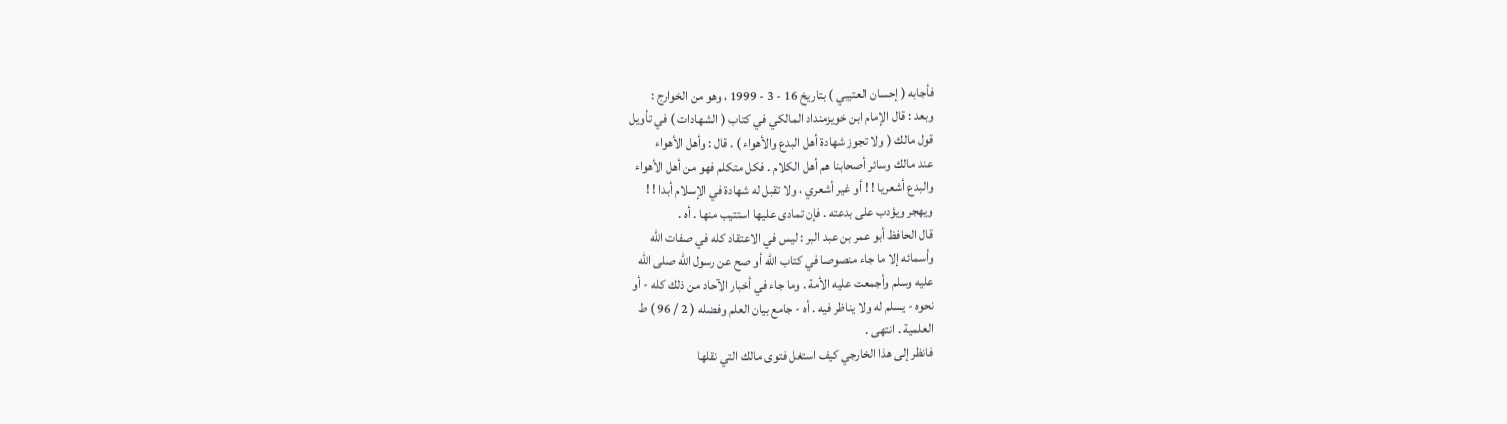فأجابه ( إحسان العتيبي ) بتاريخ 16 - 3 - 1999 ، وهو من الخوارج :
وبعد : قال الإمام ابن خويزمنداد المالكي في كتاب ( الشهادات ) في تأويل
قول مالك ( ولا تجوز شهادة أهل البدع والأهواء ) . قال : وأهل الأهواء
عند مالك وسائر أصحابنا هم أهل الكلام . فكل متكلم فهو من أهل الأهواء
والبدع أشعريا ! ! أو غير أشعري ، ولا تقبل له شهادة في الإسلام أبدا ! !
ويهجر ويؤدب على بدعته . فإن تمادى عليها استتيب منها . أه .
قال الحافظ أبو عمر بن عبد البر : ليس في الاعتقاد كله في صفات الله
وأسمائه إلا ما جاء منصوصا في كتاب الله أو صح عن رسول الله صلى الله
عليه وسلم وأجمعت عليه الأمة . وما جاء في أخبار الآحاد من ذلك كله - أو
نحوه - يسلم له ولا يناظر فيه . أه - جامع بيان العلم وفضله ( 2 / 96 ) ط
العلمية . انتهى .
فانظر إلى هذا الخارجي كيف استغل فتوى مالك التي نقلها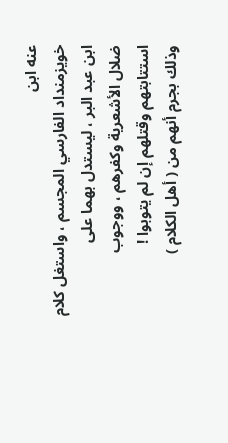عنه ابن
خويزمنداد الفارسي المجسم ، واستغل كلام ابن عبد البر ، ليستدل بهما على
ضلال الأشعرية وكفرهم ، ووجوب استتابتهم وقتلهم إن لم يتوبوا !
وذلك بجرم أنهم من ( أهل الكلام )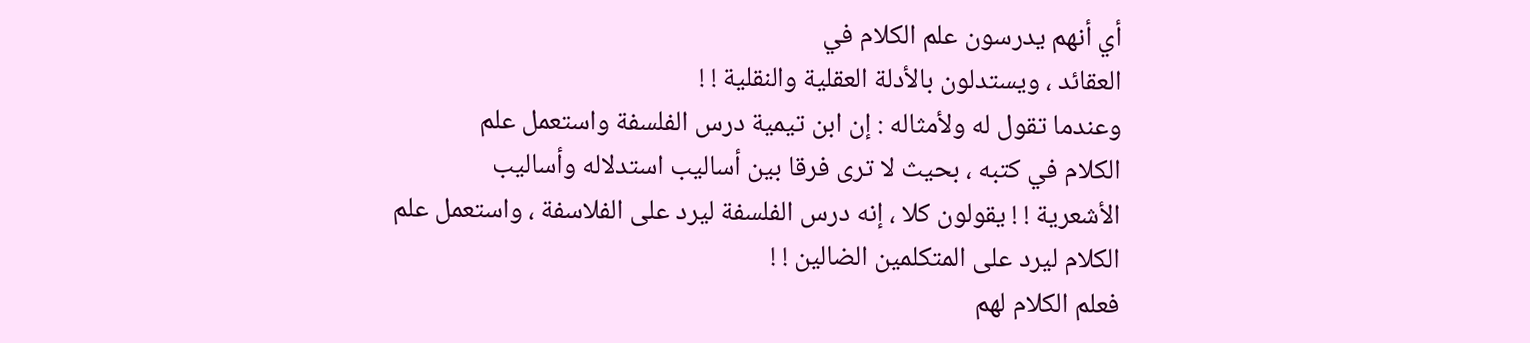أي أنهم يدرسون علم الكلام في
العقائد ، ويستدلون بالأدلة العقلية والنقلية ! !
وعندما تقول له ولأمثاله : إن ابن تيمية درس الفلسفة واستعمل علم
الكلام في كتبه ، بحيث لا ترى فرقا بين أساليب استدلاله وأساليب
الأشعرية ! ! يقولون كلا ، إنه درس الفلسفة ليرد على الفلاسفة ، واستعمل علم
الكلام ليرد على المتكلمين الضالين ! !
فعلم الكلام لهم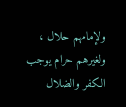ولإمامهم حلال ، ولغيرهم حرام يوجب الكفر والضلال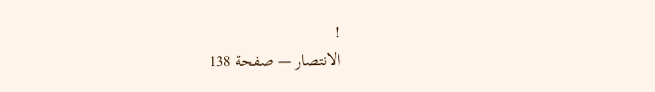!
الانتصار — صفحة 138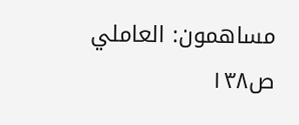مساهمون: العاملي
ص١٣٨